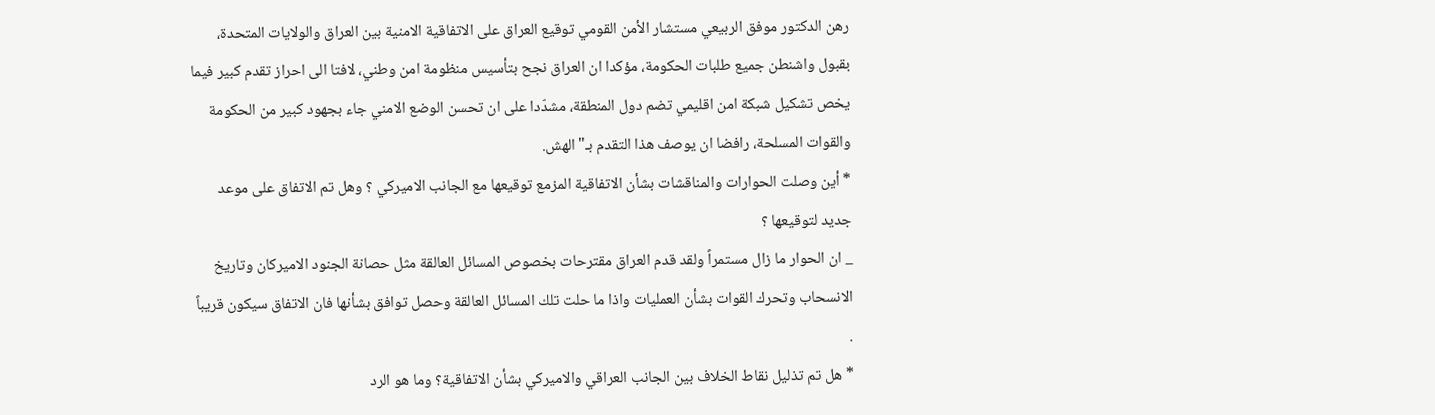رهن الدكتور موفق الربيعي مستشار الأمن القومي توقيع العراق على الاتفاقية الامنية بين العراق والولايات المتحدة، بقبول واشنطن جميع طلبات الحكومة، مؤكدا ان العراق نجح بتأسيس منظومة امن وطني، لافتا الى احراز تقدم كبير فيما يخص تشكيل شبكة امن اقليمي تضم دول المنطقة، مشدّدا على ان تحسن الوضع الامني جاء بجهود كبير من الحكومة والقوات المسلحة، رافضا ان يوصف هذا التقدم بـ"الهش.
* أين وصلت الحوارات والمناقشات بشأن الاتفاقية المزمع توقيعها مع الجانب الاميركي ؟ وهل تم الاتفاق على موعد جديد لتوقيعها ؟
_ ان الحوار ما زال مستمراً ولقد قدم العراق مقترحات بخصوص المسائل العالقة مثل حصانة الجنود الاميركان وتاريخ الانسحاب وتحرك القوات بشأن العمليات واذا ما حلت تلك المسائل العالقة وحصل توافق بشأنها فان الاتفاق سيكون قريباً .
* هل تم تذليل نقاط الخلاف بين الجانب العراقي والاميركي بشأن الاتفاقية؟ وما هو الرد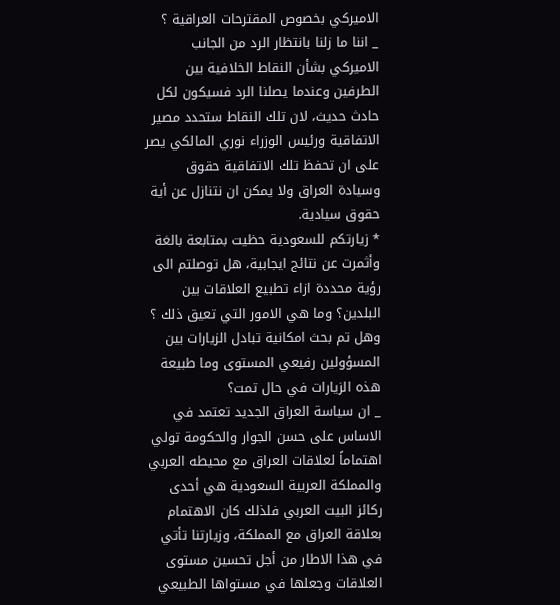الاميركي بخصوص المقترحات العراقية ؟
_ اننا ما زلنا بانتظار الرد من الجانب الاميركي بشأن النقاط الخلافية بين الطرفين وعندما يصلنا الرد فسيكون لكل حادث حديث، لان تلك النقاط ستحدد مصير الاتفاقية ورئيس الوزراء نوري المالكي يصر على ان تحفظ تلك الاتفاقية حقوق وسيادة العراق ولا يمكن ان نتنازل عن أية حقوق سيادية.
* زيارتكم للسعودية حظيت بمتابعة بالغة وأثمرت عن نتائج ايجابية، هل توصلتم الى رؤية محددة ازاء تطبيع العلاقات بين البلدين؟ وما هي الامور التي تعيق ذلك ؟ وهل تم بحث امكانية تبادل الزيارات بين المسؤولين رفيعي المستوى وما طبيعة هذه الزيارات في حال تمت؟
_ ان سياسة العراق الجديد تعتمد في الاساس على حسن الجوار والحكومة تولي اهتماماً لعلاقات العراق مع محيطه العربي والمملكة العربية السعودية هي أحدى ركائز البيت العربي فلذلك كان الاهتمام بعلاقة العراق مع المملكة، وزيارتنا تأتي في هذا الاطار من أجل تحسين مستوى العلاقات وجعلها في مستواها الطبيعي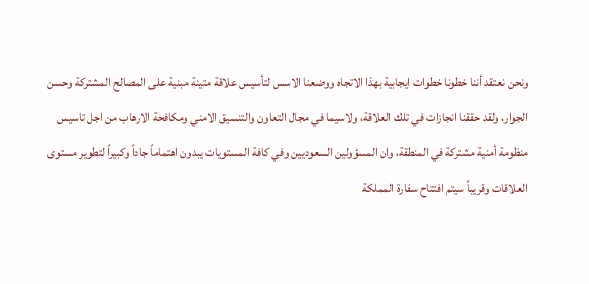ونحن نعتقد أننا خطونا خطوات ايجابية بهذا الاتجاه ووضعنا الاسس لتأسيس علاقة متينة مبنية على المصالح المشتركة وحسن الجوار، ولقد حققنا انجازات في تلك العلاقة، ولاسيما في مجال التعاون والتنسيق الامني ومكافحة الارهاب من اجل تاسيس منظومة أمنية مشتركة في المنطقة، وان المسؤولين السعوديين وفي كافة المستويات يبدون اهتماماً جاداً وكبيراً لتطوير مستوى العلاقات وقريباً سيتم افتتاح سفارة المملكة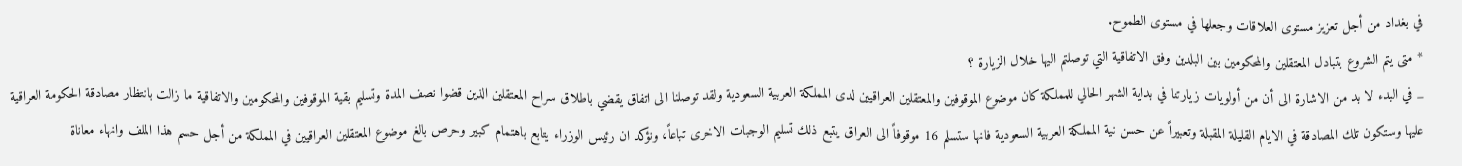في بغداد من أجل تعزيز مستوى العلاقات وجعلها في مستوى الطموح.
* متى يتم الشروع بتبادل المعتقلين والمحكومين بين البلدين وفق الاتفاقية التي توصلتم اليها خلال الزيارة ؟
_ في البدء لا بد من الاشارة الى أن من أولويات زيارتنا في بداية الشهر الحالي للمملكة كان موضوع الموقوفين والمعتقلين العراقيين لدى المملكة العربية السعودية ولقد توصلنا الى اتفاق يقضي باطلاق سراح المعتقلين الذين قضوا نصف المدة وتسليم بقية الموقوفين والمحكومين والاتفاقية ما زالت بانتظار مصادقة الحكومة العراقية عليها وستكون تلك المصادقة في الايام القليلة المقبلة وتعبيراً عن حسن نية المملكة العربية السعودية فانها ستسلم 16 موقوفاً الى العراق يتبع ذلك تسليم الوجبات الاخرى تباعاً، ونؤكد ان رئيس الوزراء يتابع باهتمام كبير وحرص بالغ موضوع المعتقلين العراقيين في المملكة من أجل حسم هذا الملف وانهاء معاناة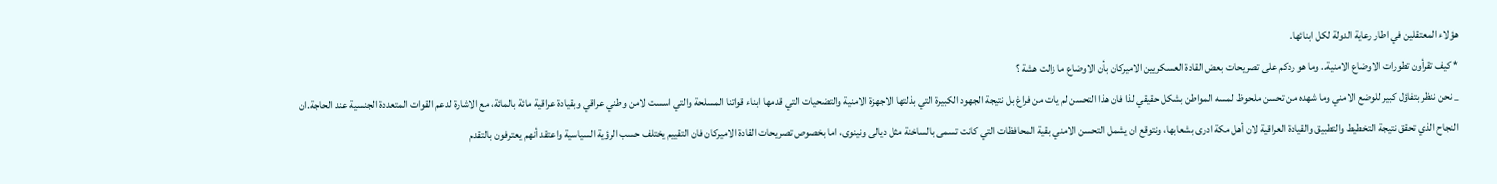هؤلاء المعتقلين في اطار رعاية الدولة لكل ابنائها.
* كيف تقرأون تطورات الاوضاع الامنية.. وما هو ردكم على تصريحات بعض القادة العسكريين الاميركان بأن الاوضاع ما زالت هشة ؟
_ نحن ننظر بتفاؤل كبير للوضع الامني وما شهده من تحسن ملحوظ لمسه المواطن بشكل حقيقي لذا فان هذا التحسن لم يات من فراغ بل نتيجة الجهود الكبيرة التي بذلتها الاجهزة الامنية والتضحيات التي قدمها ابناء قواتنا المسلحة والتي اسست لامن وطني عراقي وبقيادة عراقية مائة بالمائة، مع الاشارة لدعم القوات المتعددة الجنسية عند الحاجة.ان النجاح الذي تحقق نتيجة التخطيط والتطبيق والقيادة العراقية لان أهل مكة ادرى بشعابها، ونتوقع ان يشمل التحسن الامني بقية المحافظات التي كانت تسمى بالساخنة مثل ديالى ونينوى، اما بخصوص تصريحات القادة الاميركان فان التقييم يختلف حسب الرؤية السياسية واعتقد أنهم يعترفون بالتقدم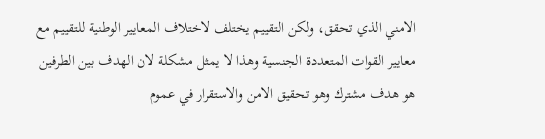الامني الذي تحقق، ولكن التقييم يختلف لاختلاف المعايير الوطنية للتقييم مع معايير القوات المتعددة الجنسية وهذا لا يمثل مشكلة لان الهدف بين الطرفين هو هدف مشترك وهو تحقيق الامن والاستقرار في عموم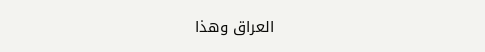العراق وهذا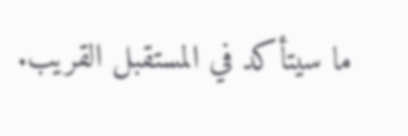ما سيتأكد في المستقبل القريب.